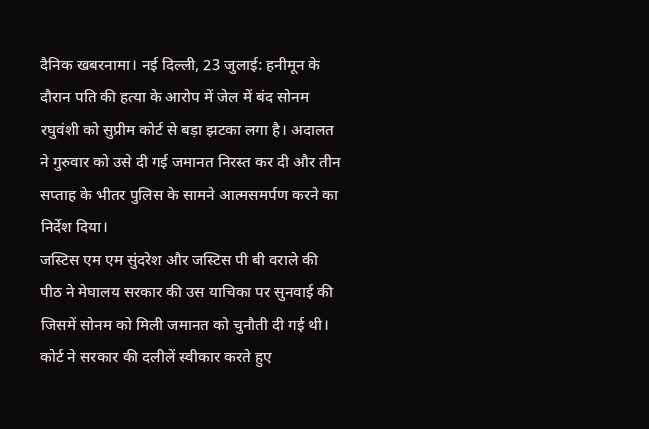दैनिक खबरनामा। नई दिल्ली, 23 जुलाई: हनीमून के दौरान पति की हत्या के आरोप में जेल में बंद सोनम रघुवंशी को सुप्रीम कोर्ट से बड़ा झटका लगा है। अदालत ने गुरुवार को उसे दी गई जमानत निरस्त कर दी और तीन सप्ताह के भीतर पुलिस के सामने आत्मसमर्पण करने का निर्देश दिया।
जस्टिस एम एम सुंदरेश और जस्टिस पी बी वराले की पीठ ने मेघालय सरकार की उस याचिका पर सुनवाई की जिसमें सोनम को मिली जमानत को चुनौती दी गई थी। कोर्ट ने सरकार की दलीलें स्वीकार करते हुए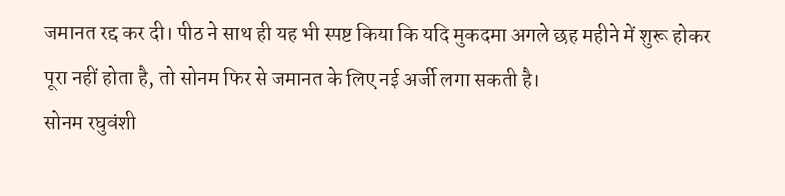जमानत रद्द कर दी। पीठ ने साथ ही यह भी स्पष्ट किया कि यदि मुकदमा अगले छह महीने में शुरू होकर पूरा नहीं होता है, तो सोनम फिर से जमानत के लिए नई अर्जी लगा सकती है।
सोनम रघुवंशी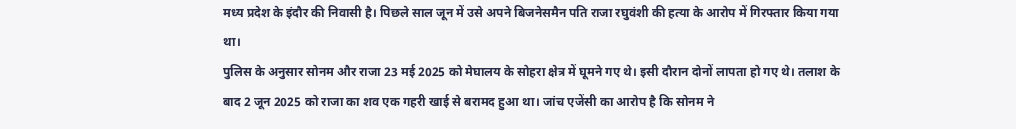मध्य प्रदेश के इंदौर की निवासी है। पिछले साल जून में उसे अपने बिजनेसमैन पति राजा रघुवंशी की हत्या के आरोप में गिरफ्तार किया गया था।
पुलिस के अनुसार सोनम और राजा 23 मई 2025 को मेघालय के सोहरा क्षेत्र में घूमने गए थे। इसी दौरान दोनों लापता हो गए थे। तलाश के बाद 2 जून 2025 को राजा का शव एक गहरी खाई से बरामद हुआ था। जांच एजेंसी का आरोप है कि सोनम ने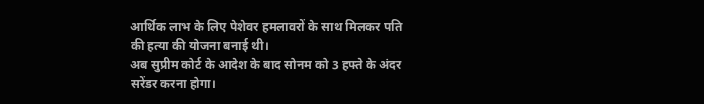आर्थिक लाभ के लिए पेशेवर हमलावरों के साथ मिलकर पति की हत्या की योजना बनाई थी।
अब सुप्रीम कोर्ट के आदेश के बाद सोनम को 3 हफ्ते के अंदर सरेंडर करना होगा।